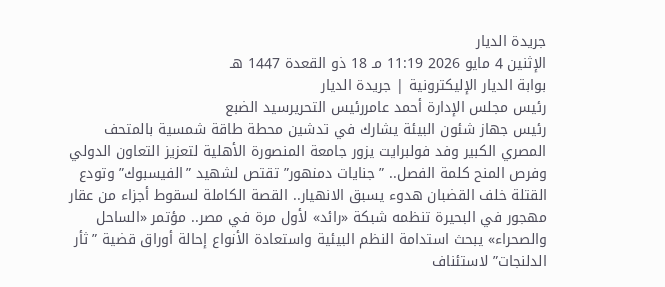جريدة الديار
الإثنين 4 مايو 2026 11:19 مـ 18 ذو القعدة 1447 هـ
بوابة الديار الإليكترونية | جريدة الديار
رئيس مجلس الإدارة أحمد عامررئيس التحريرسيد الضبع
رئيس جهاز شئون البيئة يشارك في تدشين محطة طاقة شمسية بالمتحف المصري الكبير وفد فولبرايت يزور جامعة المنصورة الأهلية لتعزيز التعاون الدولي وفرص المنح كلمة الفصل.. ”جنايات دمنهور” تقتص لشهيد ”الفيسبوك” وتودع القتلة خلف القضبان هدوء يسبق الانهيار.. القصة الكاملة لسقوط أجزاء من عقار مهجور في البحيرة تنظمه شبكة «رائد» لأول مرة في مصر.. مؤتمر «الساحل والصحراء» يبحث استدامة النظم البيئية واستعادة الأنواع إحالة أوراق قضية ”ثأر الدلنجات” لاستئناف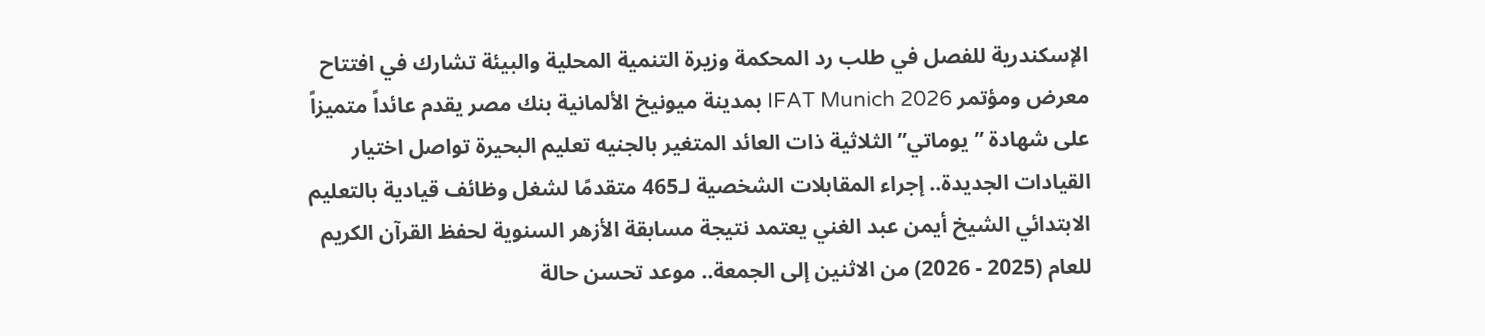الإسكندرية للفصل في طلب رد المحكمة وزيرة التنمية المحلية والبيئة تشارك في افتتاح معرض ومؤتمر IFAT Munich 2026 بمدينة ميونيخ الألمانية بنك مصر يقدم عائداً متميزاً على شهادة ”يوماتي” الثلاثية ذات العائد المتغير بالجنيه تعليم البحيرة تواصل اختيار القيادات الجديدة.. إجراء المقابلات الشخصية لـ465 متقدمًا لشغل وظائف قيادية بالتعليم الابتدائي الشيخ أيمن عبد الغني يعتمد نتيجة مسابقة الأزهر السنوية لحفظ القرآن الكريم للعام (2025 - 2026) من الاثنين إلى الجمعة.. موعد تحسن حالة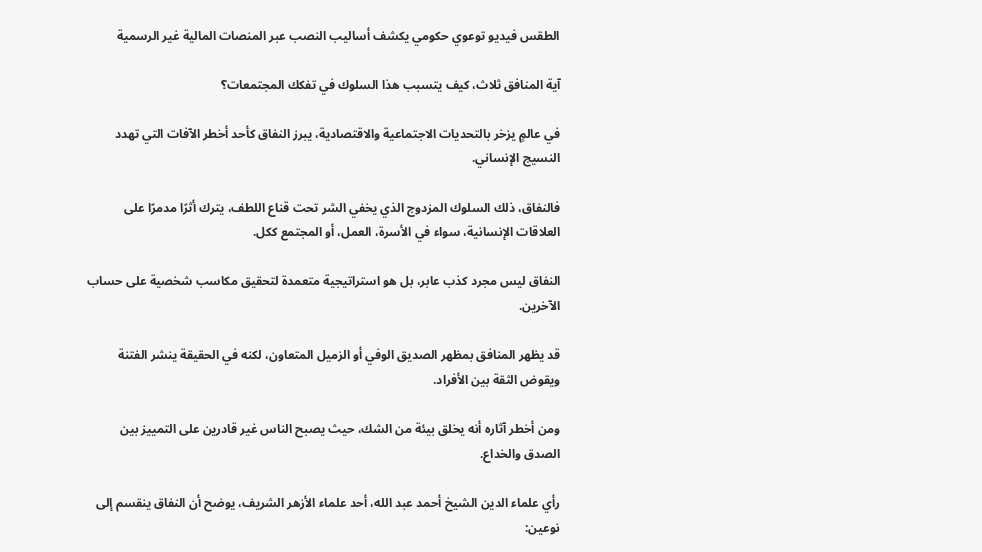الطقس فيديو توعوي حكومي يكشف أساليب النصب عبر المنصات المالية غير الرسمية

آية المنافق ثلاث، كيف يتسبب هذا السلوك في تفكك المجتمعات؟

في عالمٍ يزخر بالتحديات الاجتماعية والاقتصادية، يبرز النفاق كأحد أخطر الآفات التي تهدد النسيج الإنساني.

فالنفاق، ذلك السلوك المزدوج الذي يخفي الشر تحت قناع اللطف، يترك أثرًا مدمرًا على العلاقات الإنسانية، سواء في الأسرة، العمل، أو المجتمع ككل.

النفاق ليس مجرد كذب عابر، بل هو استراتيجية متعمدة لتحقيق مكاسب شخصية على حساب الآخرين.

قد يظهر المنافق بمظهر الصديق الوفي أو الزميل المتعاون، لكنه في الحقيقة ينشر الفتنة ويقوض الثقة بين الأفراد.

ومن أخطر آثاره أنه يخلق بيئة من الشك، حيث يصبح الناس غير قادرين على التمييز بين الصدق والخداع.

رأي علماء الدين الشيخ أحمد عبد الله، أحد علماء الأزهر الشريف، يوضح أن النفاق ينقسم إلى نوعين: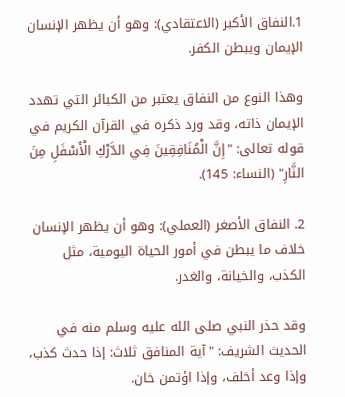1.النفاق الأكبر (الاعتقادي): وهو أن يظهر الإنسان الإيمان ويبطن الكفر.

وهذا النوع من النفاق يعتبر من الكبائر التي تهدد الإيمان ذاته، وقد ورد ذكره في القرآن الكريم في قوله تعالى: "إِنَّ الْمُنَافِقِينَ فِي الدَّرْكِ الْأَسْفَلِ مِنَ النَّارِ" (النساء: 145).

2. النفاق الأصغر (العملي): وهو أن يظهر الإنسان خلاف ما يبطن في أمور الحياة اليومية، مثل الكذب، والخيانة، والغدر.

وقد حذر النبي صلى الله عليه وسلم منه في الحديث الشريف: "آية المنافق ثلاث: إذا حدث كذب، وإذا وعد أخلف، وإذا اؤتمن خان.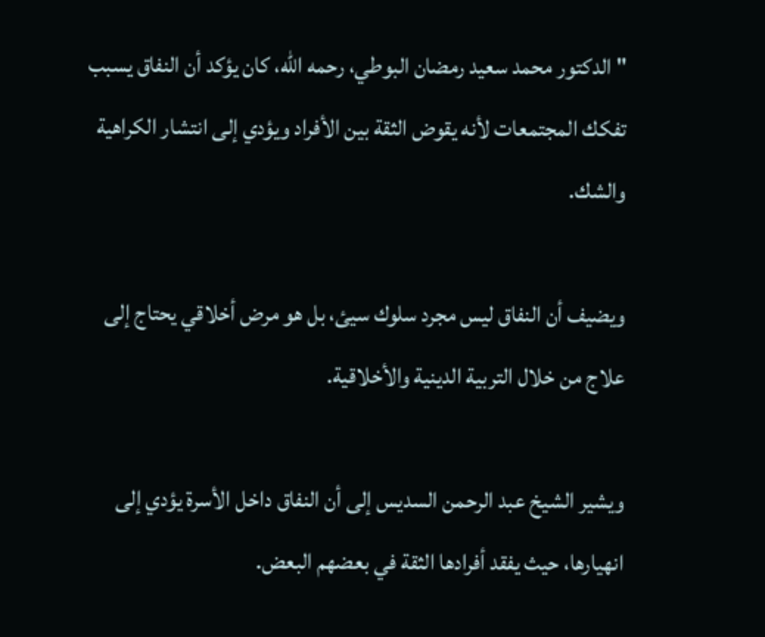" الدكتور محمد سعيد رمضان البوطي، رحمه الله، كان يؤكد أن النفاق يسبب تفكك المجتمعات لأنه يقوض الثقة بين الأفراد ويؤدي إلى انتشار الكراهية والشك.

ويضيف أن النفاق ليس مجرد سلوك سيئ، بل هو مرض أخلاقي يحتاج إلى علاج من خلال التربية الدينية والأخلاقية.

ويشير الشيخ عبد الرحمن السديس إلى أن النفاق داخل الأسرة يؤدي إلى انهيارها، حيث يفقد أفرادها الثقة في بعضهم البعض.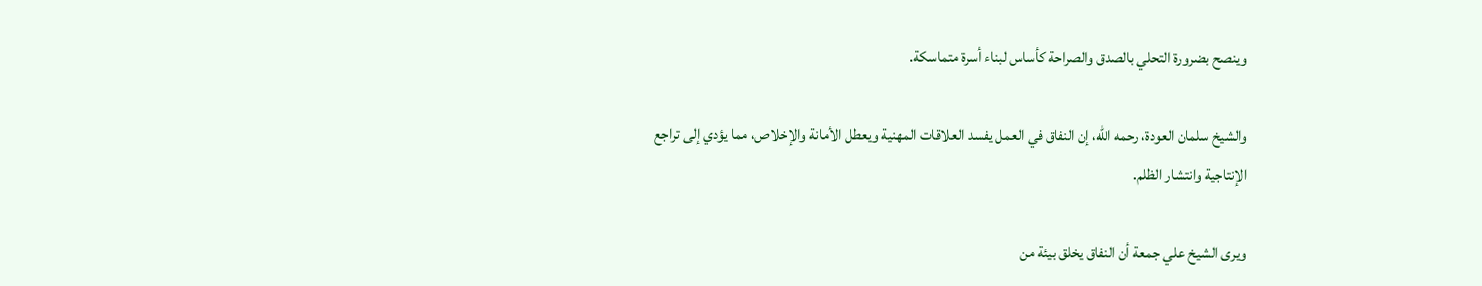وينصح بضرورة التحلي بالصدق والصراحة كأساس لبناء أسرة متماسكة.

والشيخ سلمان العودة، رحمه الله، إن النفاق في العمل يفسد العلاقات المهنية ويعطل الأمانة والإخلاص، مما يؤدي إلى تراجع الإنتاجية وانتشار الظلم.

ويرى الشيخ علي جمعة أن النفاق يخلق بيئة من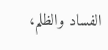الفساد والظلم،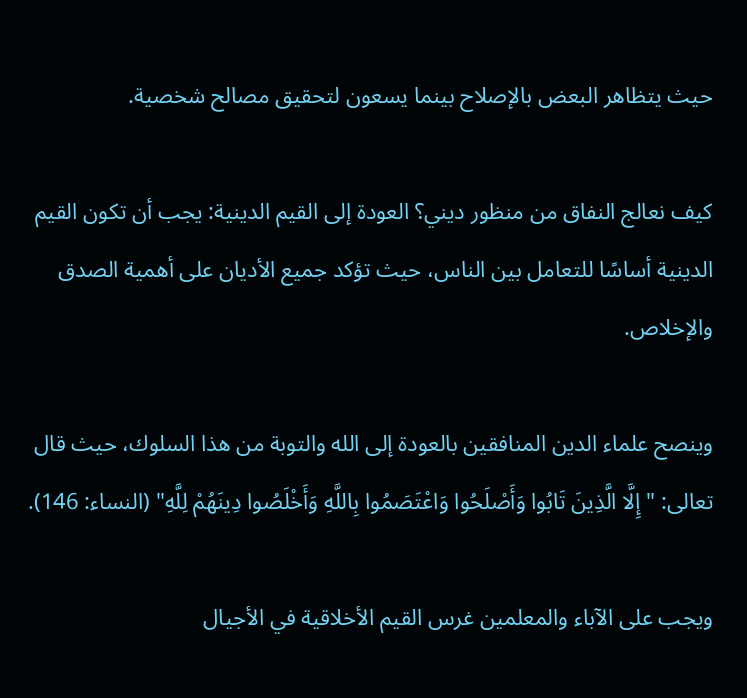حيث يتظاهر البعض بالإصلاح بينما يسعون لتحقيق مصالح شخصية.

كيف نعالج النفاق من منظور ديني؟ العودة إلى القيم الدينية: يجب أن تكون القيم الدينية أساسًا للتعامل بين الناس، حيث تؤكد جميع الأديان على أهمية الصدق والإخلاص.

وينصح علماء الدين المنافقين بالعودة إلى الله والتوبة من هذا السلوك، حيث قال تعالى: "إِلَّا الَّذِينَ تَابُوا وَأَصْلَحُوا وَاعْتَصَمُوا بِاللَّهِ وَأَخْلَصُوا دِينَهُمْ لِلَّهِ" (النساء: 146).

ويجب على الآباء والمعلمين غرس القيم الأخلاقية في الأجيال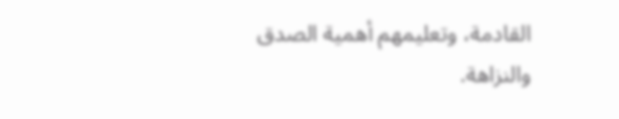القادمة، وتعليمهم أهمية الصدق والنزاهة.